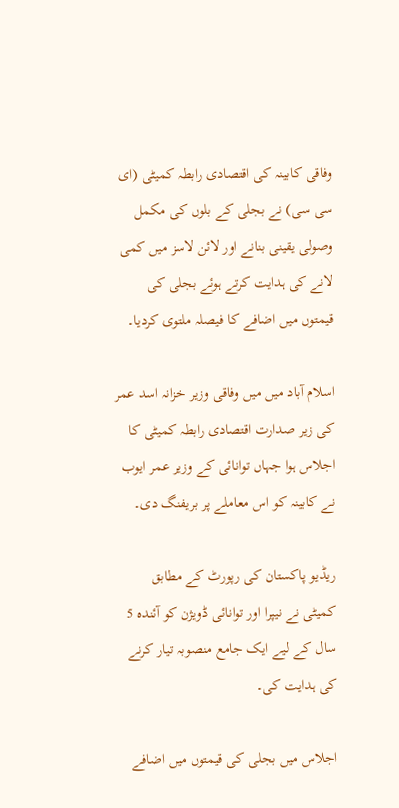وفاقی کابینہ کی اقتصادی رابطہ کمیٹی (ای سی سی) نے بجلی کے بلوں کی مکمل وصولی یقینی بنانے اور لائن لاسز میں کمی لانے کی ہدایت کرتے ہوئے بجلی کی قیمتوں میں اضافے کا فیصلہ ملتوی کردیا۔

اسلام آباد میں میں وفاقی وزیر خزانہ اسد عمر کی زیر صدارت اقتصادی رابطہ کمیٹی کا اجلاس ہوا جہاں توانائی کے وزیر عمر ایوب نے کابینہ کو اس معاملے پر بریفنگ دی۔

ریڈیو پاکستان کی رپورٹ کے مطابق کمیٹی نے نیپرا اور توانائی ڈویژن کو آئندہ 5 سال کے لیے ایک جامع منصوبہ تیار کرنے کی ہدایت کی۔

اجلاس میں بجلی کی قیمتوں میں اضافے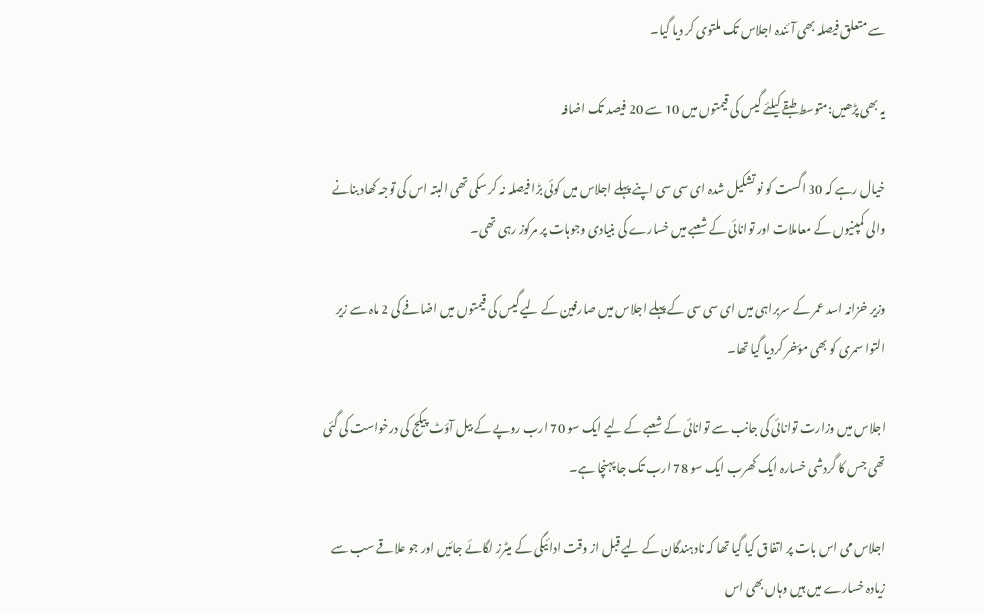سے متعلق فیصلہ بھی آئندہ اجلاس تک ملتوی کر دیا گیا۔

یہ بھی پڑھیں:متوسط طبقے کیلئے گیس کی قیمتوں میں 10 سے 20 فیصد تک اضافہ

خیال رہے کہ 30 اگست کو نو تشکیل شدہ ای سی سی اپنے پہلے اجلاس میں کوئی بڑا فیصلہ نہ کر سکی تھی البتہ اس کی توجہ کھاد بنانے والی کمپنیوں کے معاملات اور توانائی کے شعبے میں خسارے کی بنیادی وجوہات پر مرکوز رہی تھی۔

وزیر خزانہ اسد عمر کے سربراہی میں ای سی سی کے پہلے اجلاس میں صارفین کے لیے گیس کی قیمتوں میں اضافے کی 2 ماہ سے زیر التوا سمری کو بھی مؤخر کردیا گیا تھا۔

اجلاس میں وزارت توانائی کی جانب سے توانائی کے شعبے کے لیے ایک سو 70 ارب روپے کے بیل آؤٹ پیکج کی درخواست کی گئی تھی جس کا گردشی خسارہ ایک کھرب ایک سو 78 ارب تک جا پہنچا ہے۔

اجلاس می اس بات پر اتفاق کیا گیا تھا کہ نادہندگان کے لیے قبل از وقت ادائیگی کے میٹرز لگائے جائیں اور جو علاقے سب سے زیادہ خسارے میں ہیں وہاں بھی اس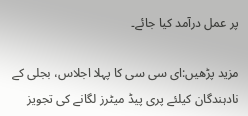پر عمل درآمد کیا جائے۔

مزید پڑھیں:ای سی سی کا پہلا اجلاس، بجلی کے نادہندگان کیلئے پری پیڈ میٹرز لگانے کی تجویز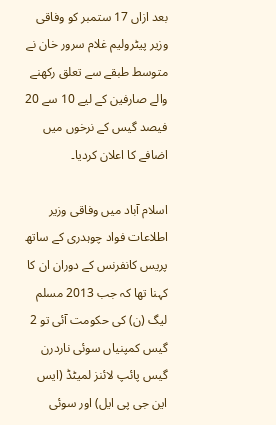بعد ازاں 17 ستمبر کو وفاقی وزیر پیٹرولیم غلام سرور خان نے متوسط طبقے سے تعلق رکھنے والے صارفین کے لیے 10 سے 20 فیصد گیس کے نرخوں میں اضافے کا اعلان کردیا۔

اسلام آباد میں وفاقی وزیر اطلاعات فواد چوہدری کے ساتھ پریس کانفرنس کے دوران ان کا کہنا تھا کہ جب 2013 مسلم لیگ (ن) کی حکومت آئی تو 2 گیس کمپنیاں سوئی ناردرن گیس پائپ لائنز لمیٹڈ (ایس این جی پی ایل) اور سوئی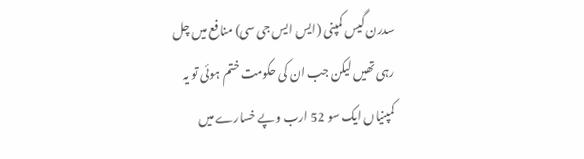سدرن گیس کمپنی (ایس ایس جی سی) منافع میں چل رہی تھیں لیکن جب ان کی حکومت ختم ہوئی تو یہ کمپنیاں ایک سو 52 ارب وپے خسارے میں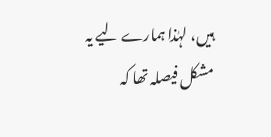ہیں، لہٰذا ہمارے لیے یہ مشکل فیصلہ تھا کہ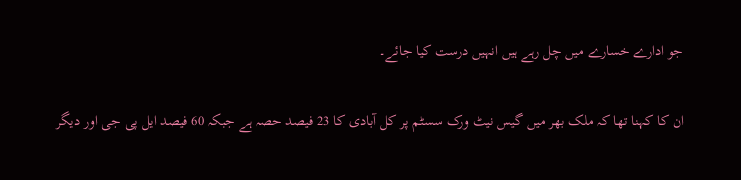جو ادارے خسارے میں چل رہے ہیں انہیں درست کیا جائے۔

ان کا کہنا تھا کہ ملک بھر میں گیس نیٹ ورک سسٹم پر کل آبادی کا 23 فیصد حصہ ہے جبکہ 60 فیصد ایل پی جی اور دیگر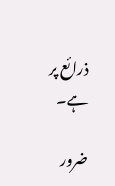ذرائع پر ہے۔

ضرور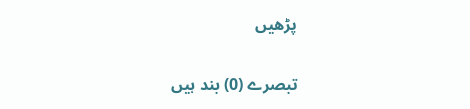پڑھیں

تبصرے (0) بند ہیں